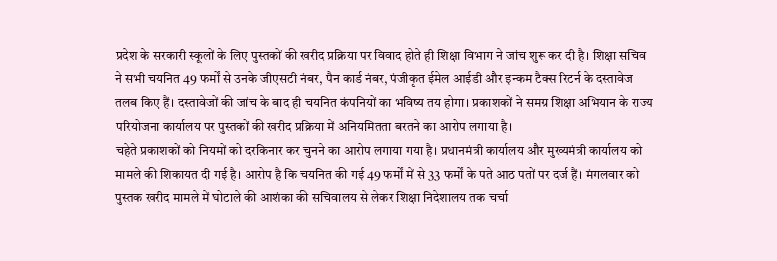प्रदेश के सरकारी स्कूलों के लिए पुस्तकों की खरीद प्रक्रिया पर विवाद होते ही शिक्षा विभाग ने जांच शुरू कर दी है। शिक्षा सचिव ने सभी चयनित 49 फर्मों से उनके जीएसटी नंबर, पैन कार्ड नंबर, पंजीकृत ईमेल आईडी और इन्कम टैक्स रिटर्न के दस्तावेज तलब किए हैं। दस्तावेजों की जांच के बाद ही चयनित कंपनियों का भविष्य तय होगा। प्रकाशकों ने समग्र शिक्षा अभियान के राज्य परियोजना कार्यालय पर पुस्तकों की खरीद प्रक्रिया में अनियमितता बरतने का आरोप लगाया है।
चहेते प्रकाशकों को नियमों को दरकिनार कर चुनने का आरोप लगाया गया है। प्रधानमंत्री कार्यालय और मुख्यमंत्री कार्यालय को मामले की शिकायत दी गई है। आरोप है कि चयनित की गई 49 फर्मों में से 33 फर्मों के पते आठ पतों पर दर्ज हैं। मंगलवार को पुस्तक खरीद मामले में घोटाले की आशंका की सचिवालय से लेकर शिक्षा निदेशालय तक चर्चा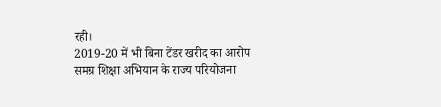रही।
2019-20 में भी बिना टेंडर खरीद का आरोप
समग्र शिक्षा अभियान के राज्य परियोजना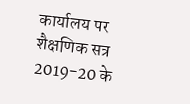कार्यालय पर शैक्षणिक सत्र 2019-20 के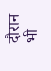दौरान भी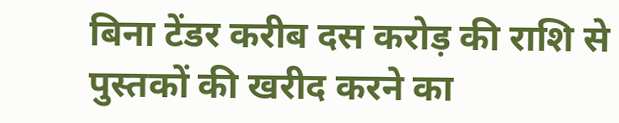बिना टेंडर करीब दस करोड़ की राशि से पुस्तकों की खरीद करने का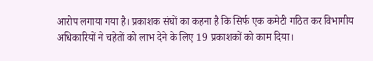आरोप लगाया गया है। प्रकाशक संघों का कहना है कि सिर्फ एक कमेटी गठित कर विभागीय अधिकारियों ने चहेतों को लाभ देने के लिए 19 प्रकाशकों को काम दिया।